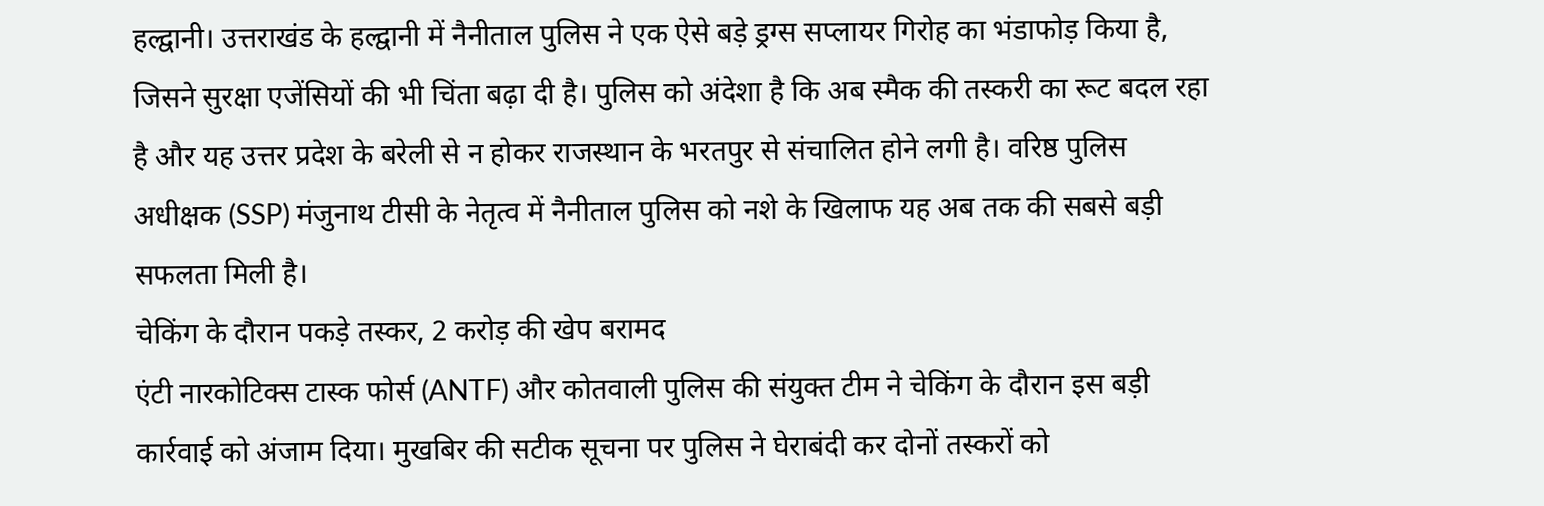हल्द्वानी। उत्तराखंड के हल्द्वानी में नैनीताल पुलिस ने एक ऐसे बड़े ड्रग्स सप्लायर गिरोह का भंडाफोड़ किया है, जिसने सुरक्षा एजेंसियों की भी चिंता बढ़ा दी है। पुलिस को अंदेशा है कि अब स्मैक की तस्करी का रूट बदल रहा है और यह उत्तर प्रदेश के बरेली से न होकर राजस्थान के भरतपुर से संचालित होने लगी है। वरिष्ठ पुलिस अधीक्षक (SSP) मंजुनाथ टीसी के नेतृत्व में नैनीताल पुलिस को नशे के खिलाफ यह अब तक की सबसे बड़ी सफलता मिली है।
चेकिंग के दौरान पकड़े तस्कर, 2 करोड़ की खेप बरामद
एंटी नारकोटिक्स टास्क फोर्स (ANTF) और कोतवाली पुलिस की संयुक्त टीम ने चेकिंग के दौरान इस बड़ी कार्रवाई को अंजाम दिया। मुखबिर की सटीक सूचना पर पुलिस ने घेराबंदी कर दोनों तस्करों को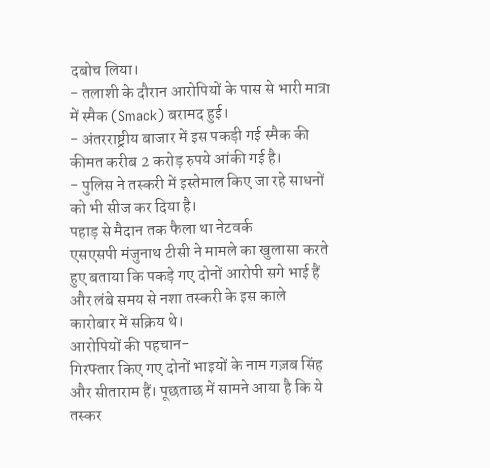दबोच लिया।
- तलाशी के दौरान आरोपियों के पास से भारी मात्रा में स्मैक (Smack) बरामद हुई।
- अंतरराष्ट्रीय बाजार में इस पकड़ी गई स्मैक की कीमत करीब 2 करोड़ रुपये आंकी गई है।
- पुलिस ने तस्करी में इस्तेमाल किए जा रहे साधनों को भी सीज कर दिया है।
पहाड़ से मैदान तक फैला था नेटवर्क
एसएसपी मंजुनाथ टीसी ने मामले का खुलासा करते हुए बताया कि पकड़े गए दोनों आरोपी सगे भाई हैं और लंबे समय से नशा तस्करी के इस काले कारोबार में सक्रिय थे।
आरोपियों की पहचान-
गिरफ्तार किए गए दोनों भाइयों के नाम गज़ब सिंह और सीताराम हैं। पूछताछ में सामने आया है कि ये तस्कर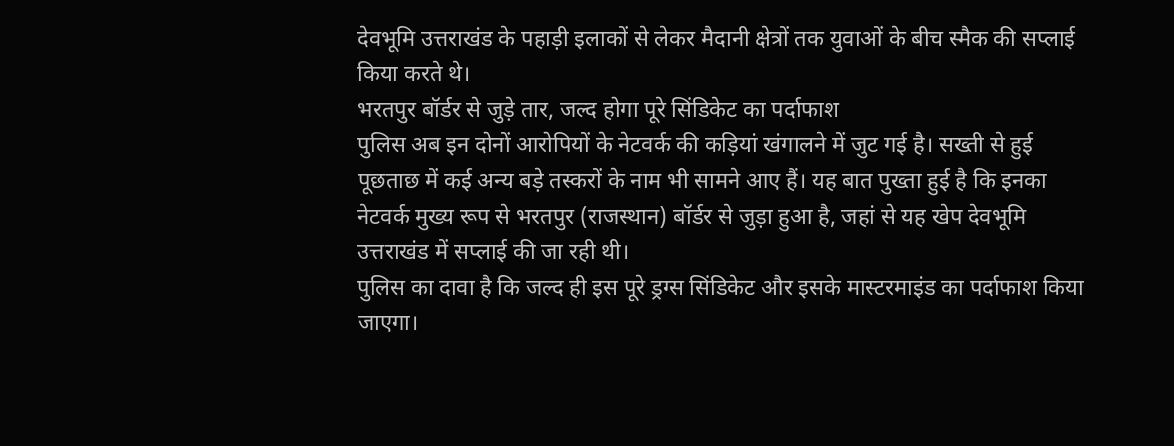देवभूमि उत्तराखंड के पहाड़ी इलाकों से लेकर मैदानी क्षेत्रों तक युवाओं के बीच स्मैक की सप्लाई किया करते थे।
भरतपुर बॉर्डर से जुड़े तार, जल्द होगा पूरे सिंडिकेट का पर्दाफाश
पुलिस अब इन दोनों आरोपियों के नेटवर्क की कड़ियां खंगालने में जुट गई है। सख्ती से हुई पूछताछ में कई अन्य बड़े तस्करों के नाम भी सामने आए हैं। यह बात पुख्ता हुई है कि इनका नेटवर्क मुख्य रूप से भरतपुर (राजस्थान) बॉर्डर से जुड़ा हुआ है, जहां से यह खेप देवभूमि उत्तराखंड में सप्लाई की जा रही थी।
पुलिस का दावा है कि जल्द ही इस पूरे ड्रग्स सिंडिकेट और इसके मास्टरमाइंड का पर्दाफाश किया जाएगा।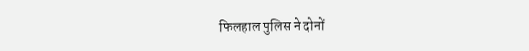फिलहाल पुलिस ने दोनों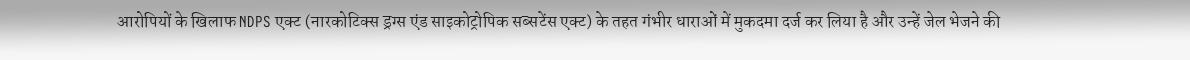आरोपियों के खिलाफ NDPS एक्ट (नारकोटिक्स ड्रग्स एंड साइकोट्रोपिक सब्सटेंस एक्ट) के तहत गंभीर धाराओं में मुकदमा दर्ज कर लिया है और उन्हें जेल भेजने की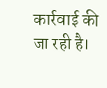कार्रवाई की जा रही है।